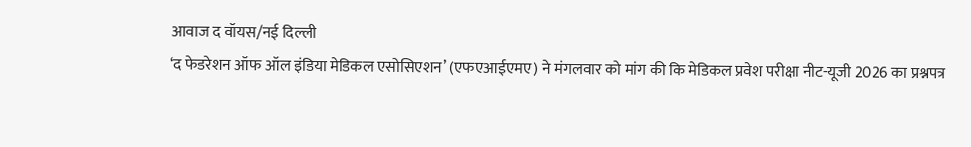आवाज द वॉयस/नई दिल्ली
‘द फेडरेशन ऑफ ऑल इंडिया मेडिकल एसोसिएशन’ (एफएआईएमए) ने मंगलवार को मांग की कि मेडिकल प्रवेश परीक्षा नीट-यूजी 2026 का प्रश्नपत्र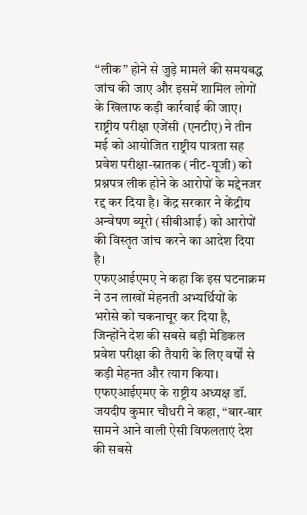“लीक” होने से जुड़े मामले की समयबद्ध जांच की जाए और इसमें शामिल लोगों के खिलाफ कड़ी कार्रवाई की जाए।
राष्ट्रीय परीक्षा एजेंसी (एनटीए) ने तीन मई को आयोजित राष्ट्रीय पात्रता सह प्रवेश परीक्षा-स्नातक (नीट-यूजी) को प्रश्नपत्र लीक होने के आरोपों के मद्देनजर रद्द कर दिया है। केंद्र सरकार ने केंद्रीय अन्वेषण ब्यूरो (सीबीआई) को आरोपों की विस्तृत जांच करने का आदेश दिया है।
एफएआईएमए ने कहा कि इस घटनाक्रम ने उन लाखों मेहनती अभ्यर्थियों के भरोसे को चकनाचूर कर दिया है, जिन्होंने देश की सबसे बड़ी मेडिकल प्रवेश परीक्षा की तैयारी के लिए वर्षों से कड़ी मेहनत और त्याग किया।
एफएआईएमए के राष्ट्रीय अध्यक्ष डॉ. जयदीप कुमार चौधरी ने कहा, “बार-बार सामने आने वाली ऐसी विफलताएं देश की सबसे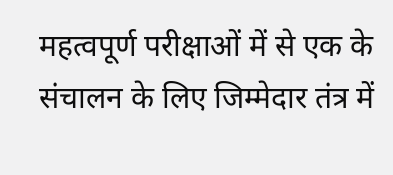महत्वपूर्ण परीक्षाओं में से एक के संचालन के लिए जिम्मेदार तंत्र में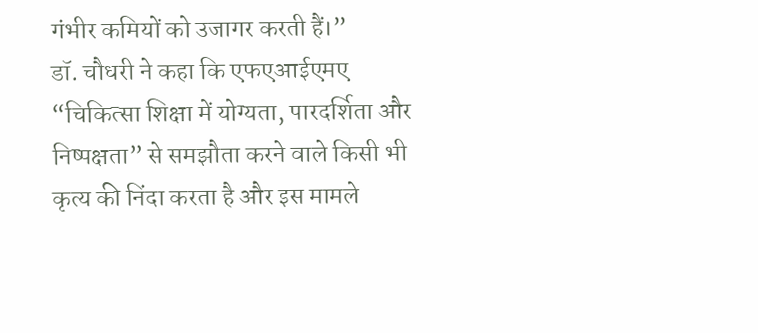गंभीर कमियों को उजागर करती हैं।”
डॉ. चौधरी ने कहा कि एफएआईएमए “चिकित्सा शिक्षा में योग्यता, पारदर्शिता और निष्पक्षता” से समझौता करने वाले किसी भी कृत्य की निंदा करता है और इस मामले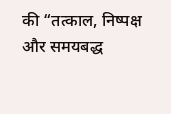की “तत्काल, निष्पक्ष और समयबद्ध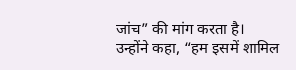जांच” की मांग करता है।
उन्होंने कहा, “हम इसमें शामिल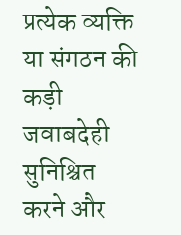प्रत्येक व्यक्ति या संगठन की कड़ी जवाबदेही सुनिश्चित करने और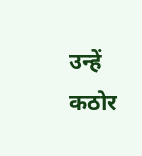उन्हें कठोर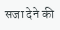सजा देने की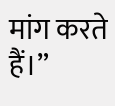मांग करते हैं।”